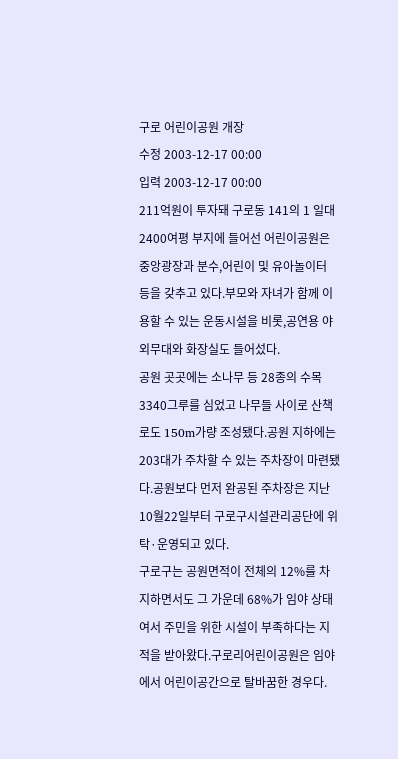구로 어린이공원 개장
수정 2003-12-17 00:00
입력 2003-12-17 00:00
211억원이 투자돼 구로동 141의 1 일대 2400여평 부지에 들어선 어린이공원은 중앙광장과 분수,어린이 및 유아놀이터 등을 갖추고 있다.부모와 자녀가 함께 이용할 수 있는 운동시설을 비롯,공연용 야외무대와 화장실도 들어섰다.
공원 곳곳에는 소나무 등 28종의 수목 3340그루를 심었고 나무들 사이로 산책로도 150m가량 조성됐다.공원 지하에는 203대가 주차할 수 있는 주차장이 마련됐다.공원보다 먼저 완공된 주차장은 지난 10월22일부터 구로구시설관리공단에 위탁·운영되고 있다.
구로구는 공원면적이 전체의 12%를 차지하면서도 그 가운데 68%가 임야 상태여서 주민을 위한 시설이 부족하다는 지적을 받아왔다.구로리어린이공원은 임야에서 어린이공간으로 탈바꿈한 경우다.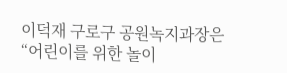이덕재 구로구 공원녹지과장은 “어린이를 위한 놀이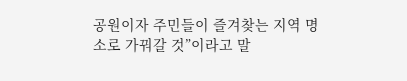공원이자 주민들이 즐겨찾는 지역 명소로 가꿔갈 것”이라고 말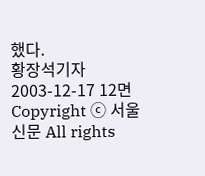했다.
황장석기자
2003-12-17 12면
Copyright ⓒ 서울신문 All rights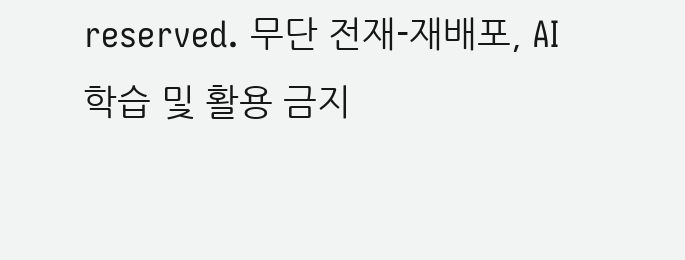reserved. 무단 전재-재배포, AI 학습 및 활용 금지